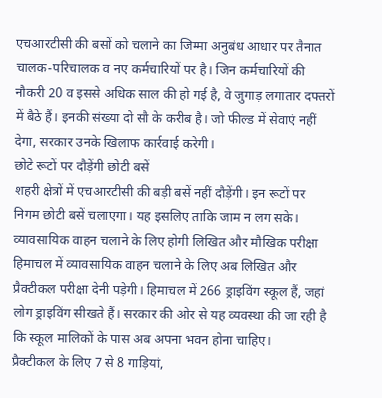एचआरटीसी की बसों को चलाने का जिम्मा अनुबंध आधार पर तैनात चालक-परिचालक व नए कर्मचारियों पर है। जिन कर्मचारियों की नौकरी 20 व इससे अधिक साल की हो गई है, वे जुगाड़ लगातार दफ्तरों में बैठे हैं। इनकी संख्या दो सौ के करीब है। जो फील्ड में सेवाएं नहीं देगा, सरकार उनके खिलाफ कार्रवाई करेगी।
छोटे रूटों पर दौड़ेंगी छोटी बसें
शहरी क्षेत्रों में एचआरटीसी की बड़ी बसें नहीं दौड़ेंगी। इन रूटों पर निगम छोटी बसें चलाएगा। यह इसलिए ताकि जाम न लग सके।
व्यावसायिक वाहन चलाने के लिए होगी लिखित और मौखिक परीक्षा
हिमाचल में व्यावसायिक वाहन चलाने के लिए अब लिखित और प्रैक्टीकल परीक्षा देनी पड़ेगी। हिमाचल में 266 ड्राइविंग स्कूल हैं, जहां लोग ड्राइविंग सीखते हैं। सरकार की ओर से यह व्यवस्था की जा रही है कि स्कूल मालिकों के पास अब अपना भवन होना चाहिए।
प्रैक्टीकल के लिए 7 से 8 गाड़ियां,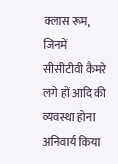क्लास रूम, जिनमें सीसीटीवी कैमरे लगे हों आदि की व्यवस्था होना अनिवार्य किया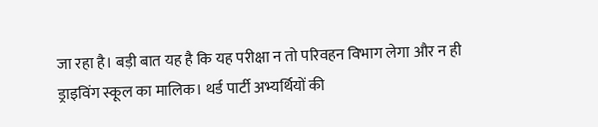जा रहा है। बड़ी बात यह है कि यह परीक्षा न तो परिवहन विभाग लेगा और न ही ड्राइविंग स्कूल का मालिक। थर्ड पार्टी अभ्यर्थियों की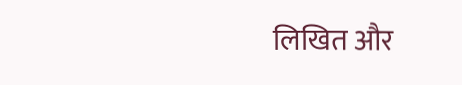लिखित और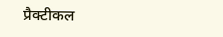प्रैक्टीकल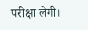परीक्षा लेगी।